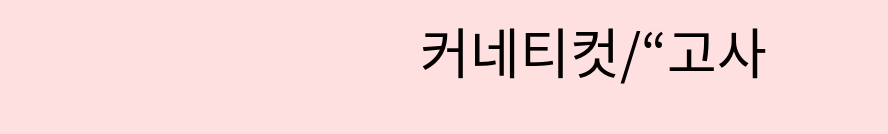커네티컷/“고사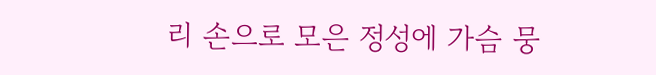리 손으로 모은 정성에 가슴 뭉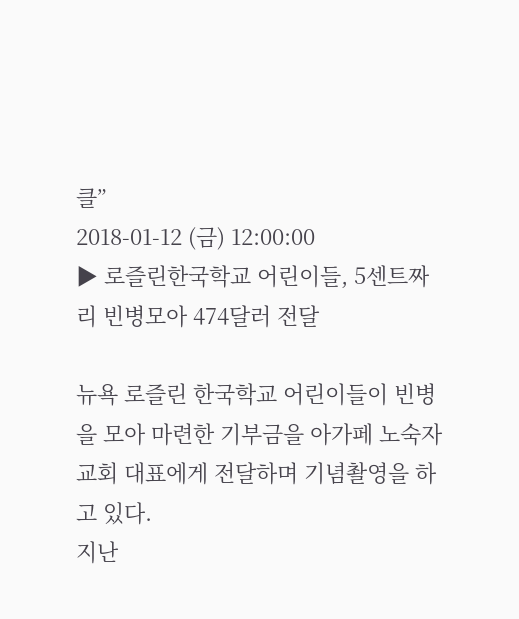클”
2018-01-12 (금) 12:00:00
▶ 로즐린한국학교 어린이들, 5센트짜리 빈병모아 474달러 전달

뉴욕 로즐린 한국학교 어린이들이 빈병을 모아 마련한 기부금을 아가페 노숙자 교회 대표에게 전달하며 기념촬영을 하고 있다.
지난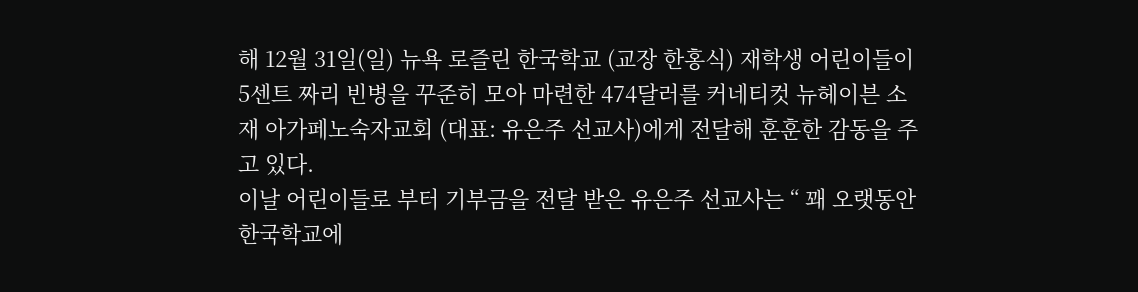해 12월 31일(일) 뉴욕 로즐린 한국학교 (교장 한홍식) 재학생 어린이들이 5센트 짜리 빈병을 꾸준히 모아 마련한 474달러를 커네티컷 뉴헤이븐 소재 아가페노숙자교회 (대표: 유은주 선교사)에게 전달해 훈훈한 감동을 주고 있다.
이날 어린이들로 부터 기부금을 전달 받은 유은주 선교사는 “ 꽤 오랫동안 한국학교에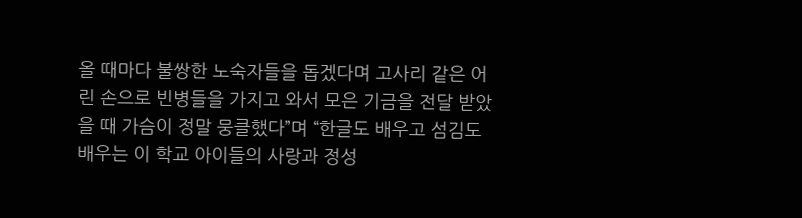올 때마다 불쌍한 노숙자들을 돕겠다며 고사리 같은 어린 손으로 빈병들을 가지고 와서 모은 기금을 전달 받았을 때 가슴이 정말 뭉클했다”며 “한글도 배우고 섬김도 배우는 이 학교 아이들의 사랑과 정성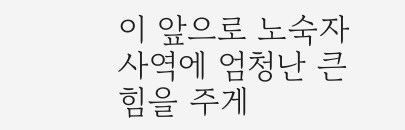이 앞으로 노숙자 사역에 엄청난 큰 힘을 주게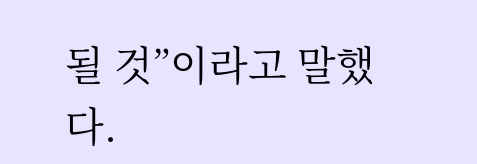될 것”이라고 말했다.